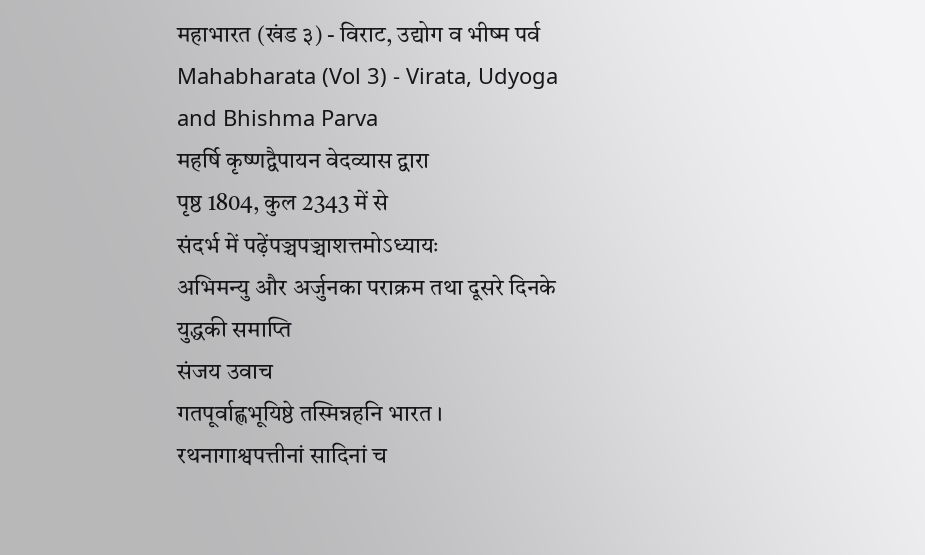महाभारत (खंड ३) - विराट, उद्योग व भीष्म पर्व
Mahabharata (Vol 3) - Virata, Udyoga and Bhishma Parva
महर्षि कृष्णद्वैपायन वेदव्यास द्वारा
पृष्ठ 1804, कुल 2343 में से
संदर्भ में पढ़ेंपञ्चपञ्चाशत्तमोऽध्यायः
अभिमन्यु और अर्जुनका पराक्रम तथा दूसरे दिनके युद्धकी समाप्ति
संजय उवाच
गतपूर्वाह्णभूयिष्ठे तस्मिन्नहनि भारत ।
रथनागाश्वपत्तीनां सादिनां च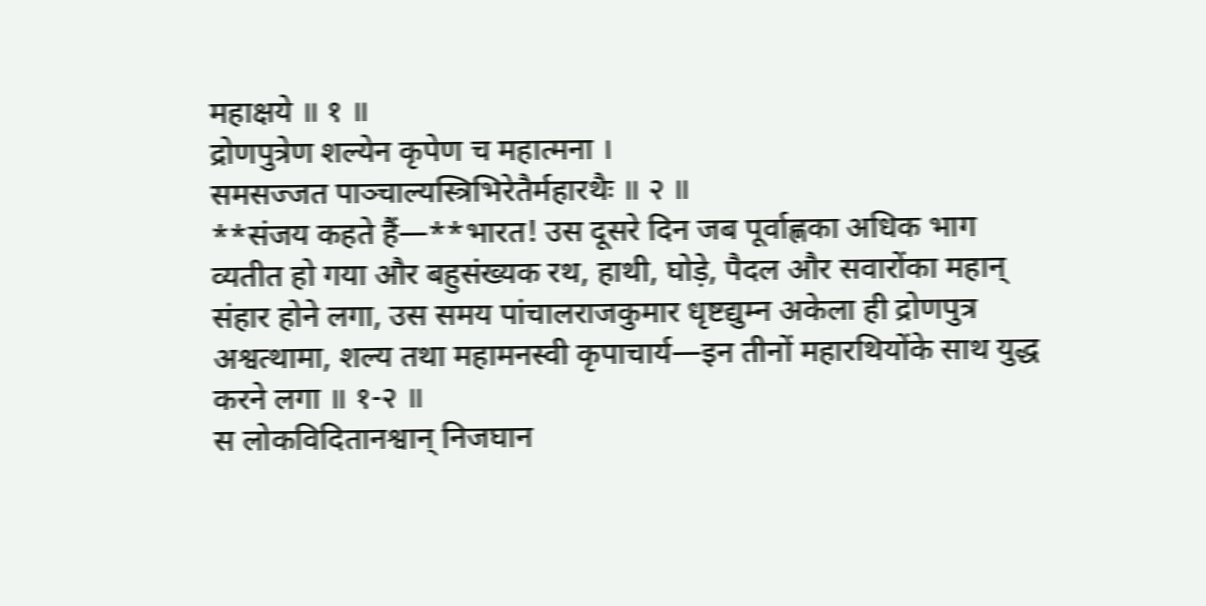महाक्षये ॥ १ ॥
द्रोणपुत्रेण शल्येन कृपेण च महात्मना ।
समसज्जत पाञ्चाल्यस्त्रिभिरेतैर्महारथैः ॥ २ ॥
**संजय कहते हैं—**भारत! उस दूसरे दिन जब पूर्वाह्णका अधिक भाग व्यतीत हो गया और बहुसंख्यक रथ, हाथी, घोड़े, पैदल और सवारोंका महान् संहार होने लगा, उस समय पांचालराजकुमार धृष्टद्युम्न अकेला ही द्रोणपुत्र अश्वत्थामा, शल्य तथा महामनस्वी कृपाचार्य—इन तीनों महारथियोंके साथ युद्ध करने लगा ॥ १-२ ॥
स लोकविदितानश्वान् निजघान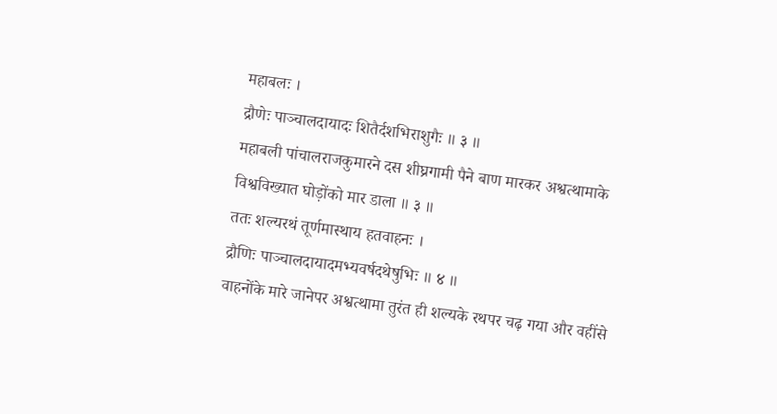महाबलः ।
द्रौणेः पाञ्चालदायादः शितैर्दशभिराशुगैः ॥ ३ ॥
महाबली पांचालराजकुमारने दस शीघ्रगामी पैने बाण मारकर अश्वत्थामाके विश्वविख्यात घोड़ोंको मार डाला ॥ ३ ॥
ततः शल्यरथं तूर्णमास्थाय हतवाहनः ।
द्रौणिः पाञ्चालदायादमभ्यवर्षदथेषुभिः ॥ ४ ॥
वाहनोंके मारे जानेपर अश्वत्थामा तुरंत ही शल्यके रथपर चढ़ गया और वहींसे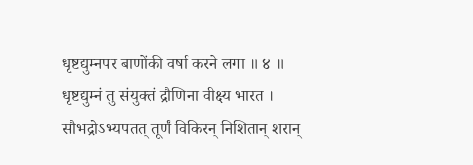धृष्टद्युम्नपर बाणोंकी वर्षा करने लगा ॥ ४ ॥
धृष्टद्युम्नं तु संयुक्तं द्रौणिना वीक्ष्य भारत ।
सौभद्रोऽभ्यपतत् तूर्णं विकिरन् निशितान् शरान्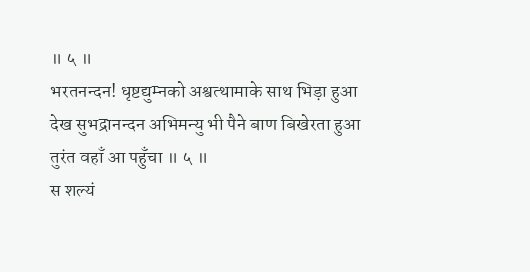॥ ५ ॥
भरतनन्दन! धृष्टद्युम्नको अश्वत्थामाके साथ भिड़ा हुआ देख सुभद्रानन्दन अभिमन्यु भी पैने बाण बिखेरता हुआ तुरंत वहाँ आ पहुँचा ॥ ५ ॥
स शल्यं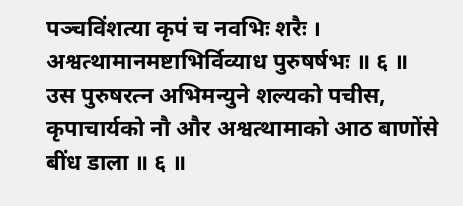पञ्चविंशत्या कृपं च नवभिः शरैः ।
अश्वत्थामानमष्टाभिर्विव्याध पुरुषर्षभः ॥ ६ ॥
उस पुरुषरत्न अभिमन्युने शल्यको पचीस, कृपाचार्यको नौ और अश्वत्थामाको आठ बाणोंसे बींध डाला ॥ ६ ॥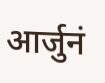आर्जुनं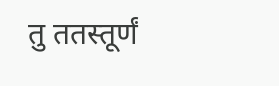तु ततस्तूर्णं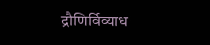द्रौणिर्विव्याध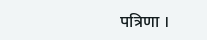पत्रिणा ।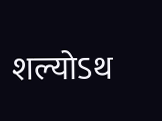शल्योऽथ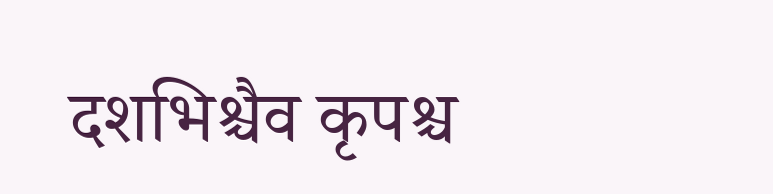दशभिश्चैव कृपश्च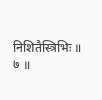निशितैस्त्रिभिः ॥ ७ ॥